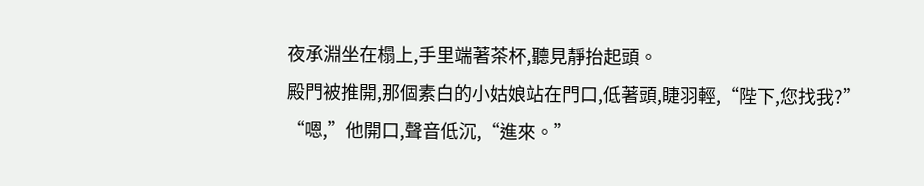夜承淵坐在榻上,手里端著茶杯,聽見靜抬起頭。
殿門被推開,那個素白的小姑娘站在門口,低著頭,睫羽輕,“陛下,您找我?”
“嗯,”他開口,聲音低沉,“進來。”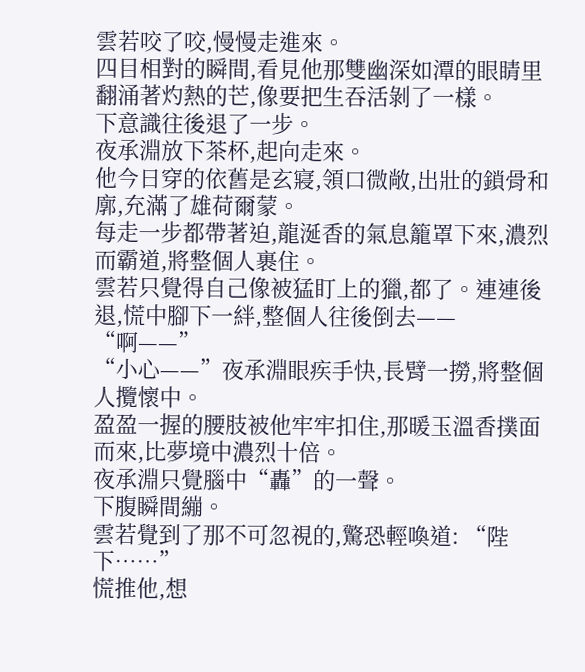雲若咬了咬,慢慢走進來。
四目相對的瞬間,看見他那雙幽深如潭的眼睛里翻涌著灼熱的芒,像要把生吞活剝了一樣。
下意識往後退了一步。
夜承淵放下茶杯,起向走來。
他今日穿的依舊是玄寢,領口微敞,出壯的鎖骨和廓,充滿了雄荷爾蒙。
每走一步都帶著迫,龍涎香的氣息籠罩下來,濃烈而霸道,將整個人裹住。
雲若只覺得自己像被猛盯上的獵,都了。連連後退,慌中腳下一絆,整個人往後倒去——
“啊——”
“小心——”夜承淵眼疾手快,長臂一撈,將整個人攬懷中。
盈盈一握的腰肢被他牢牢扣住,那暖玉溫香撲面而來,比夢境中濃烈十倍。
夜承淵只覺腦中“轟”的一聲。
下腹瞬間繃。
雲若覺到了那不可忽視的,驚恐輕喚道: “陛下……”
慌推他,想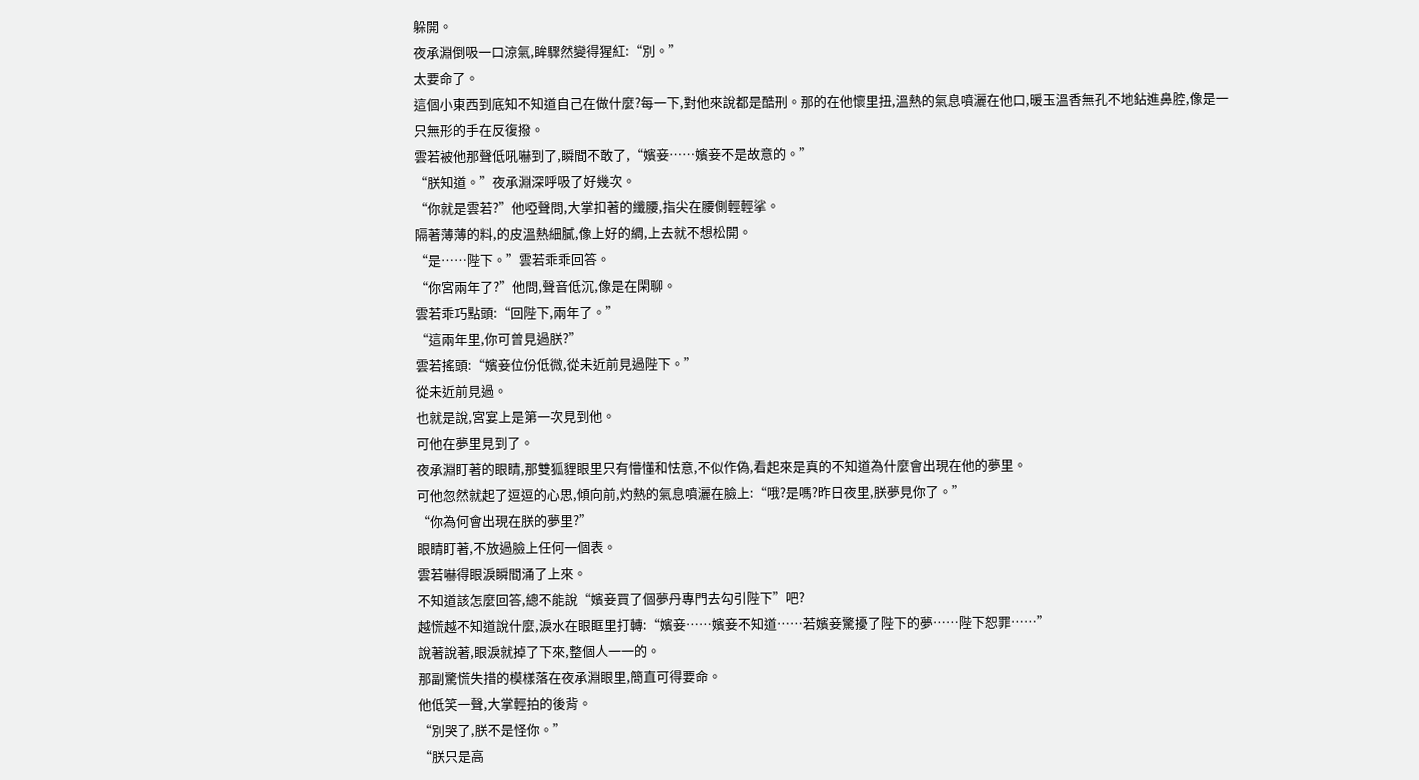躲開。
夜承淵倒吸一口涼氣,眸驟然變得猩紅:“別。”
太要命了。
這個小東西到底知不知道自己在做什麼?每一下,對他來說都是酷刑。那的在他懷里扭,溫熱的氣息噴灑在他口,暖玉溫香無孔不地鉆進鼻腔,像是一只無形的手在反復撥。
雲若被他那聲低吼嚇到了,瞬間不敢了,“嬪妾……嬪妾不是故意的。”
“朕知道。”夜承淵深呼吸了好幾次。
“你就是雲若?”他啞聲問,大掌扣著的纖腰,指尖在腰側輕輕挲。
隔著薄薄的料,的皮溫熱細膩,像上好的綢,上去就不想松開。
“是……陛下。”雲若乖乖回答。
“你宮兩年了?”他問,聲音低沉,像是在閑聊。
雲若乖巧點頭:“回陛下,兩年了。”
“這兩年里,你可曾見過朕?”
雲若搖頭:“嬪妾位份低微,從未近前見過陛下。”
從未近前見過。
也就是說,宮宴上是第一次見到他。
可他在夢里見到了。
夜承淵盯著的眼睛,那雙狐貍眼里只有懵懂和怯意,不似作偽,看起來是真的不知道為什麼會出現在他的夢里。
可他忽然就起了逗逗的心思,傾向前,灼熱的氣息噴灑在臉上:“哦?是嗎?昨日夜里,朕夢見你了。”
“你為何會出現在朕的夢里?”
眼睛盯著,不放過臉上任何一個表。
雲若嚇得眼淚瞬間涌了上來。
不知道該怎麼回答,總不能說“嬪妾買了個夢丹專門去勾引陛下”吧?
越慌越不知道說什麼,淚水在眼眶里打轉:“嬪妾……嬪妾不知道……若嬪妾驚擾了陛下的夢……陛下恕罪……”
說著說著,眼淚就掉了下來,整個人一一的。
那副驚慌失措的模樣落在夜承淵眼里,簡直可得要命。
他低笑一聲,大掌輕拍的後背。
“別哭了,朕不是怪你。”
“朕只是高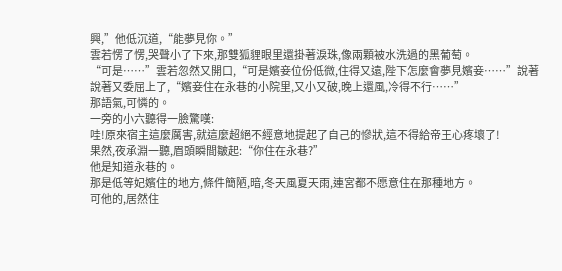興,”他低沉道,“能夢見你。”
雲若愣了愣,哭聲小了下來,那雙狐貍眼里還掛著淚珠,像兩顆被水洗過的黑葡萄。
“可是……”雲若忽然又開口,“可是嬪妾位份低微,住得又遠,陛下怎麼會夢見嬪妾……”說著說著又委屈上了,“嬪妾住在永巷的小院里,又小又破,晚上還風,冷得不行……”
那語氣,可憐的。
一旁的小六聽得一臉驚嘆:
哇!原來宿主這麼厲害,就這麼超絕不經意地提起了自己的慘狀,這不得給帝王心疼壞了!
果然,夜承淵一聽,眉頭瞬間皺起:“你住在永巷?”
他是知道永巷的。
那是低等妃嬪住的地方,條件簡陋,暗,冬天風夏天雨,連宮都不愿意住在那種地方。
可他的,居然住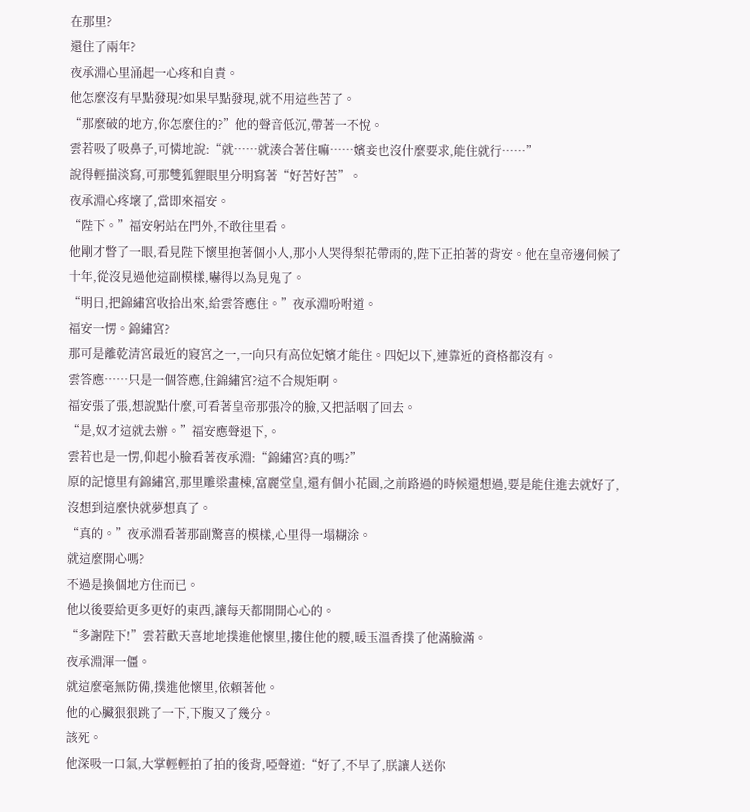在那里?
還住了兩年?
夜承淵心里涌起一心疼和自責。
他怎麼沒有早點發現?如果早點發現,就不用這些苦了。
“那麼破的地方,你怎麼住的?”他的聲音低沉,帶著一不悅。
雲若吸了吸鼻子,可憐地說:“就……就湊合著住嘛……嬪妾也沒什麼要求,能住就行……”
說得輕描淡寫,可那雙狐貍眼里分明寫著“好苦好苦”。
夜承淵心疼壞了,當即來福安。
“陛下。”福安躬站在門外,不敢往里看。
他剛才瞥了一眼,看見陛下懷里抱著個小人,那小人哭得梨花帶雨的,陛下正拍著的背安。他在皇帝邊伺候了十年,從沒見過他這副模樣,嚇得以為見鬼了。
“明日,把錦繡宮收拾出來,給雲答應住。”夜承淵吩咐道。
福安一愣。錦繡宮?
那可是離乾清宮最近的寢宮之一,一向只有高位妃嬪才能住。四妃以下,連靠近的資格都沒有。
雲答應……只是一個答應,住錦繡宮?這不合規矩啊。
福安張了張,想說點什麼,可看著皇帝那張冷的臉,又把話咽了回去。
“是,奴才這就去辦。”福安應聲退下,。
雲若也是一愣,仰起小臉看著夜承淵:“錦繡宮?真的嗎?”
原的記憶里有錦繡宮,那里雕梁畫棟,富麗堂皇,還有個小花園,之前路過的時候還想過,要是能住進去就好了,沒想到這麼快就夢想真了。
“真的。”夜承淵看著那副驚喜的模樣,心里得一塌糊涂。
就這麼開心嗎?
不過是換個地方住而已。
他以後要給更多更好的東西,讓每天都開開心心的。
“多謝陛下!”雲若歡天喜地地撲進他懷里,摟住他的腰,暖玉溫香撲了他滿臉滿。
夜承淵渾一僵。
就這麼毫無防備,撲進他懷里,依賴著他。
他的心臟狠狠跳了一下,下腹又了幾分。
該死。
他深吸一口氣,大掌輕輕拍了拍的後背,啞聲道:“好了,不早了,朕讓人送你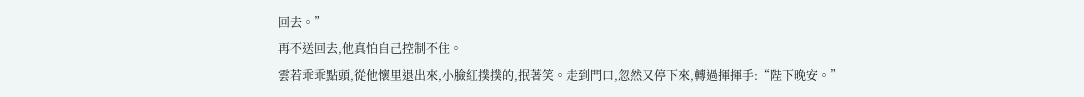回去。”
再不送回去,他真怕自己控制不住。
雲若乖乖點頭,從他懷里退出來,小臉紅撲撲的,抿著笑。走到門口,忽然又停下來,轉過揮揮手:“陛下晚安。”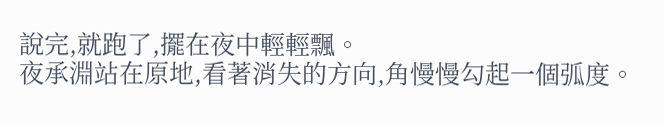說完,就跑了,擺在夜中輕輕飄。
夜承淵站在原地,看著消失的方向,角慢慢勾起一個弧度。